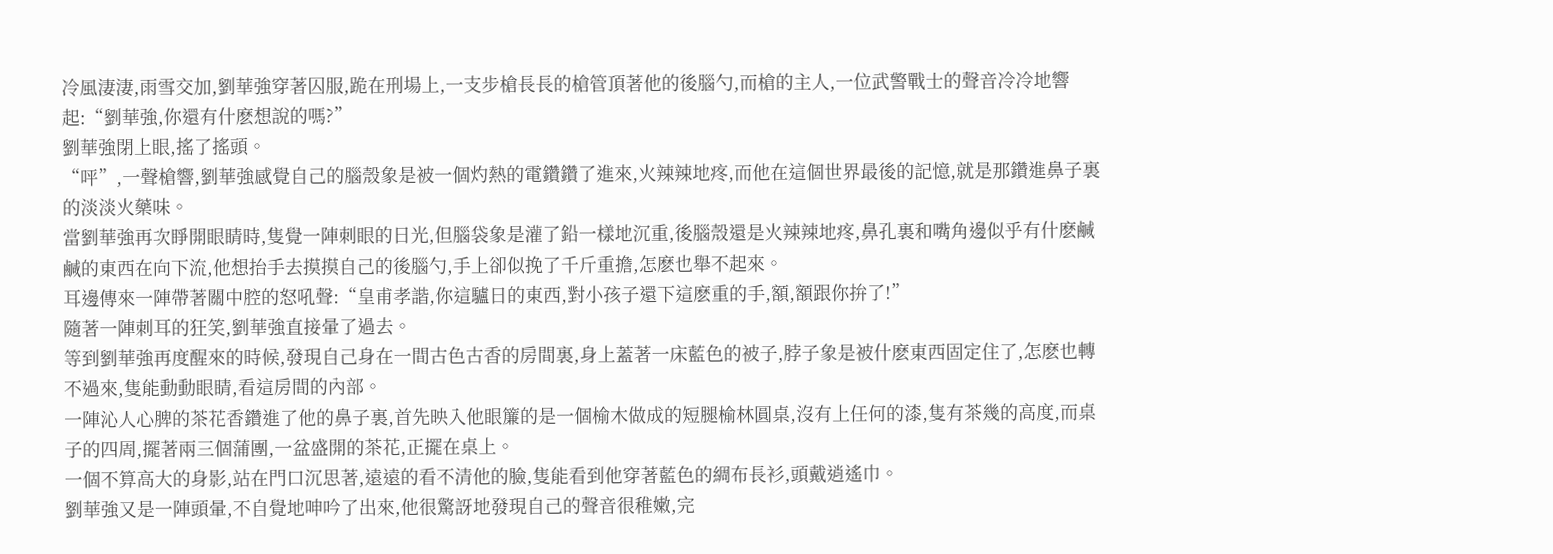冷風淒淒,雨雪交加,劉華強穿著囚服,跪在刑場上,一支步槍長長的槍管頂著他的後腦勺,而槍的主人,一位武警戰士的聲音冷冷地響起:“劉華強,你還有什麽想說的嗎?”
劉華強閉上眼,搖了搖頭。
“呯”,一聲槍響,劉華強感覺自己的腦殼象是被一個灼熱的電鑽鑽了進來,火辣辣地疼,而他在這個世界最後的記憶,就是那鑽進鼻子裏的淡淡火藥味。
當劉華強再次睜開眼睛時,隻覺一陣刺眼的日光,但腦袋象是灌了鉛一樣地沉重,後腦殼還是火辣辣地疼,鼻孔裏和嘴角邊似乎有什麽鹹鹹的東西在向下流,他想抬手去摸摸自己的後腦勺,手上卻似挽了千斤重擔,怎麽也舉不起來。
耳邊傳來一陣帶著關中腔的怒吼聲:“皇甫孝諧,你這驢日的東西,對小孩子還下這麽重的手,額,額跟你拚了!”
隨著一陣刺耳的狂笑,劉華強直接暈了過去。
等到劉華強再度醒來的時候,發現自己身在一間古色古香的房間裏,身上蓋著一床藍色的被子,脖子象是被什麽東西固定住了,怎麽也轉不過來,隻能動動眼睛,看這房間的內部。
一陣沁人心脾的茶花香鑽進了他的鼻子裏,首先映入他眼簾的是一個榆木做成的短腿榆林圓桌,沒有上任何的漆,隻有茶幾的高度,而桌子的四周,擺著兩三個蒲團,一盆盛開的茶花,正擺在桌上。
一個不算高大的身影,站在門口沉思著,遠遠的看不清他的臉,隻能看到他穿著藍色的綢布長衫,頭戴逍遙巾。
劉華強又是一陣頭暈,不自覺地呻吟了出來,他很驚訝地發現自己的聲音很稚嫩,完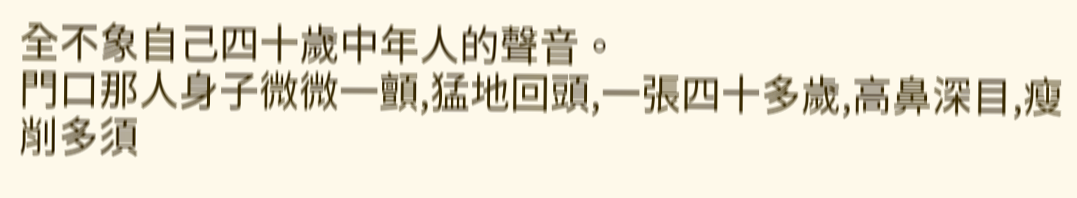全不象自己四十歲中年人的聲音。
門口那人身子微微一顫,猛地回頭,一張四十多歲,高鼻深目,瘦削多須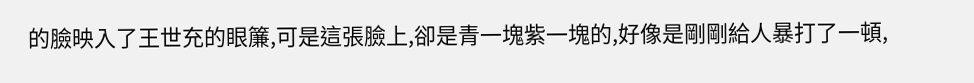的臉映入了王世充的眼簾,可是這張臉上,卻是青一塊紫一塊的,好像是剛剛給人暴打了一頓,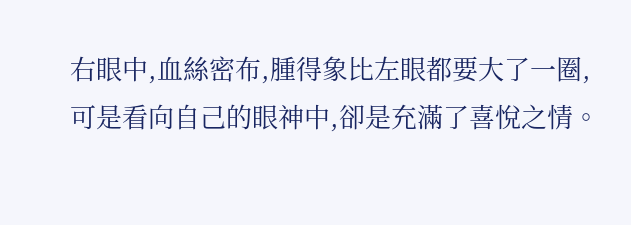右眼中,血絲密布,腫得象比左眼都要大了一圈,可是看向自己的眼神中,卻是充滿了喜悅之情。